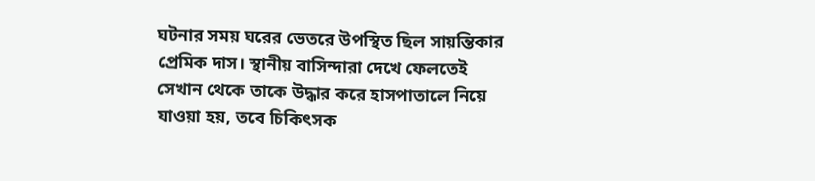ঘটনার সময় ঘরের ভেতরে উপস্থিত ছিল সায়ন্তিকার প্রেমিক দাস। স্থানীয় বাসিন্দারা দেখে ফেলতেই সেখান থেকে তাকে উদ্ধার করে হাসপাতালে নিয়ে যাওয়া হয়, তবে চিকিৎসক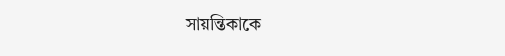সায়ন্তিকাকে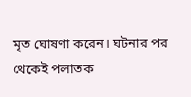মৃত ঘোষণা করেন। ঘটনার পর থেকেই পলাতক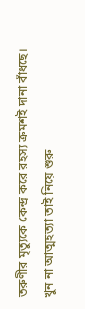তরুণীর মৃত্যুকে কেন্দ্র করে রহস্য ক্রমশই দানা বাঁধছে। খুন না আত্মহত্যা তাই নিয়ে শুরু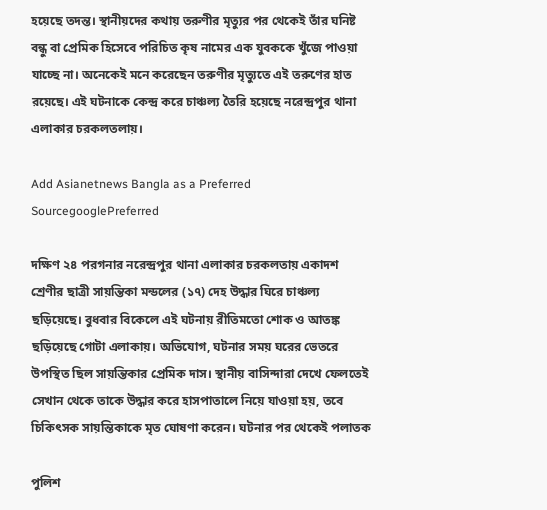হয়েছে তদন্ত। স্থানীয়দের কথায় তরুণীর মৃত্যুর পর থেকেই তাঁর ঘনিষ্ট বন্ধু বা প্রেমিক হিসেবে পরিচিত কৃষ নামের এক যুবককে খুঁজে পাওয়া যাচ্ছে না। অনেকেই মনে করেছেন তরুণীর মৃত্যুতে এই তরুণের হাত রয়েছে। এই ঘটনাকে কেন্দ্র করে চাঞ্চল্য তৈরি হয়েছে নরেন্দ্রপুর থানা এলাকার চরকলতলায়।

Add Asianetnews Bangla as a Preferred SourcegooglePreferred

দক্ষিণ ২৪ পরগনার নরেন্দ্রপুর থানা এলাকার চরকলতায় একাদশ শ্রেণীর ছাত্রী সায়ন্তিকা মন্ডলের (১৭) দেহ উদ্ধার ঘিরে চাঞ্চল্য ছড়িয়েছে। বুধবার বিকেলে এই ঘটনায় রীতিমতো শোক ও আতঙ্ক ছড়িয়েছে গোটা এলাকায়। অভিযোগ, ঘটনার সময় ঘরের ভেতরে উপস্থিত ছিল সায়ন্তিকার প্রেমিক দাস। স্থানীয় বাসিন্দারা দেখে ফেলতেই সেখান থেকে তাকে উদ্ধার করে হাসপাতালে নিয়ে যাওয়া হয়, তবে চিকিৎসক সায়ন্তিকাকে মৃত ঘোষণা করেন। ঘটনার পর থেকেই পলাতক

পুলিশ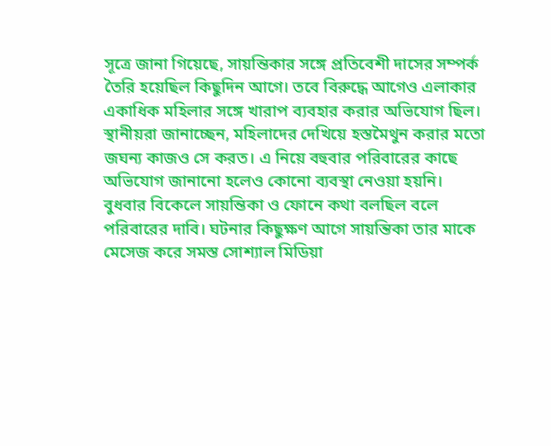সূত্রে জানা গিয়েছে, সায়ন্তিকার সঙ্গে প্রতিবেশী দাসের সম্পর্ক তৈরি হয়েছিল কিছুদিন আগে। তবে বিরুদ্ধে আগেও এলাকার একাধিক মহিলার সঙ্গে খারাপ ব্যবহার করার অভিযোগ ছিল। স্থানীয়রা জানাচ্ছেন, মহিলাদের দেখিয়ে হস্তমৈথুন করার মতো জঘন্য কাজও সে করত। এ নিয়ে বহুবার পরিবারের কাছে অভিযোগ জানানো হলেও কোনো ব্যবস্থা নেওয়া হয়নি। বুধবার বিকেলে সায়ন্তিকা ও ফোনে কথা বলছিল বলে পরিবারের দাবি। ঘটনার কিছুক্ষণ আগে সায়ন্তিকা তার মাকে মেসেজ করে সমস্ত সোশ্যাল মিডিয়া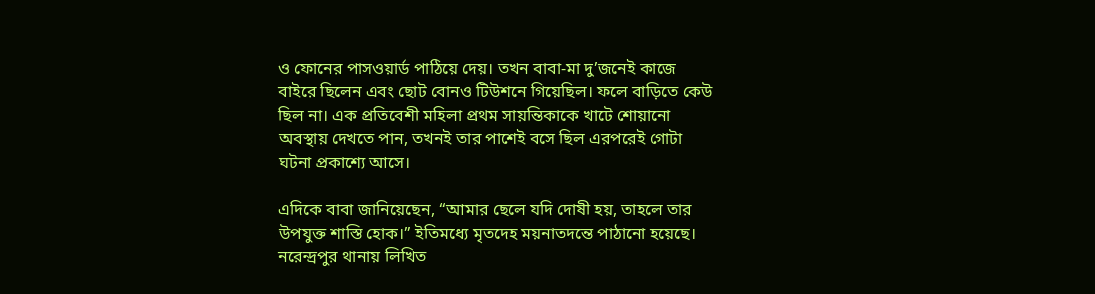ও ফোনের পাসওয়ার্ড পাঠিয়ে দেয়। তখন বাবা-মা দু’জনেই কাজে বাইরে ছিলেন এবং ছোট বোনও টিউশনে গিয়েছিল। ফলে বাড়িতে কেউ ছিল না। এক প্রতিবেশী মহিলা প্রথম সায়ন্তিকাকে খাটে শোয়ানো অবস্থায় দেখতে পান, তখনই তার পাশেই বসে ছিল এরপরেই গোটা ঘটনা প্রকাশ্যে আসে।

এদিকে বাবা জানিয়েছেন, “আমার ছেলে যদি দোষী হয়, তাহলে তার উপযুক্ত শাস্তি হোক।” ইতিমধ্যে মৃতদেহ ময়নাতদন্তে পাঠানো হয়েছে। নরেন্দ্রপুর থানায় লিখিত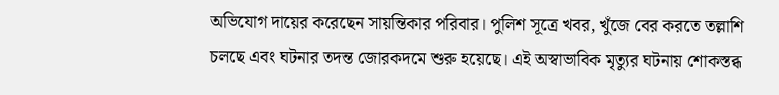অভিযোগ দায়ের করেছেন সায়ন্তিকার পরিবার। পুলিশ সূত্রে খবর, খুঁজে বের করতে তল্লাশি চলছে এবং ঘটনার তদন্ত জোরকদমে শুরু হয়েছে। এই অস্বাভাবিক মৃত্যুর ঘটনায় শোকস্তব্ধ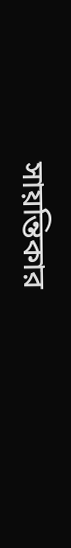সায়ন্তিকার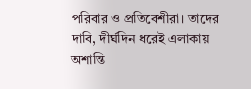পরিবার ও প্রতিবেশীরা। তাদের দাবি, দীর্ঘদিন ধরেই এলাকায় অশান্তি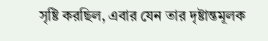সৃষ্টি করছিল, এবার যেন তার দৃষ্টান্তমূলক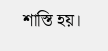শাস্তি হয়।